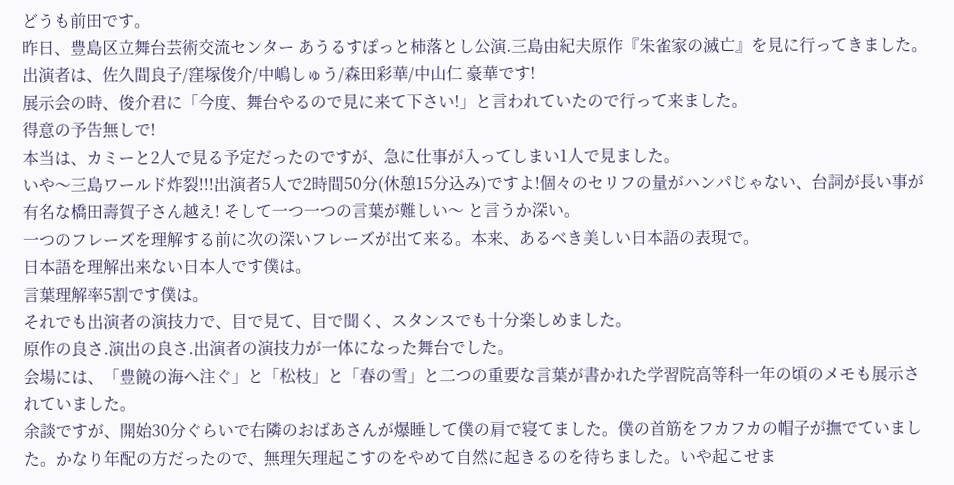どうも前田です。
昨日、豊島区立舞台芸術交流センター あうるすぽっと柿落とし公演.三島由紀夫原作『朱雀家の滅亡』を見に行ってきました。
出演者は、佐久間良子/窪塚俊介/中嶋しゅう/森田彩華/中山仁 豪華です!
展示会の時、俊介君に「今度、舞台やるので見に来て下さい!」と言われていたので行って来ました。
得意の予告無しで!
本当は、カミーと2人で見る予定だったのですが、急に仕事が入ってしまい1人で見ました。
いや〜三島ワールド炸裂!!!出演者5人で2時間50分(休憩15分込み)ですよ!個々のセリフの量がハンパじゃない、台詞が長い事が有名な橋田壽賀子さん越え! そして一つ一つの言葉が難しい〜 と言うか深い。
一つのフレーズを理解する前に次の深いフレーズが出て来る。本来、あるべき美しい日本語の表現で。
日本語を理解出来ない日本人です僕は。
言葉理解率5割です僕は。
それでも出演者の演技力で、目で見て、目で聞く、スタンスでも十分楽しめました。
原作の良さ.演出の良さ.出演者の演技力が一体になった舞台でした。
会場には、「豊饒の海へ注ぐ」と「松枝」と「春の雪」と二つの重要な言葉が書かれた学習院高等科一年の頃のメモも展示されていました。
余談ですが、開始30分ぐらいで右隣のおばあさんが爆睡して僕の肩で寝てました。僕の首筋をフカフカの帽子が撫でていました。かなり年配の方だったので、無理矢理起こすのをやめて自然に起きるのを待ちました。いや起こせま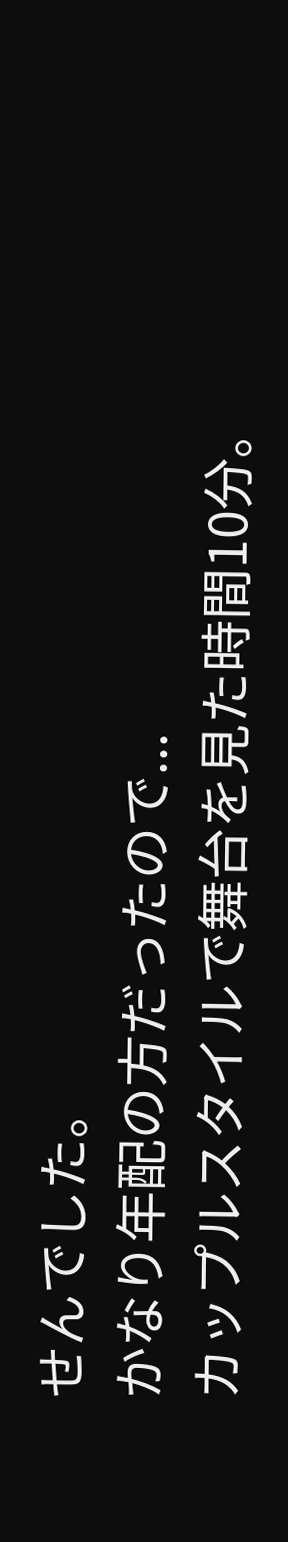せんでした。
かなり年配の方だったので...
カップルスタイルで舞台を見た時間10分。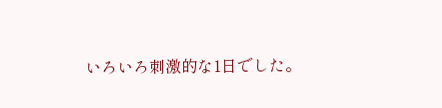いろいろ刺激的な1日でした。